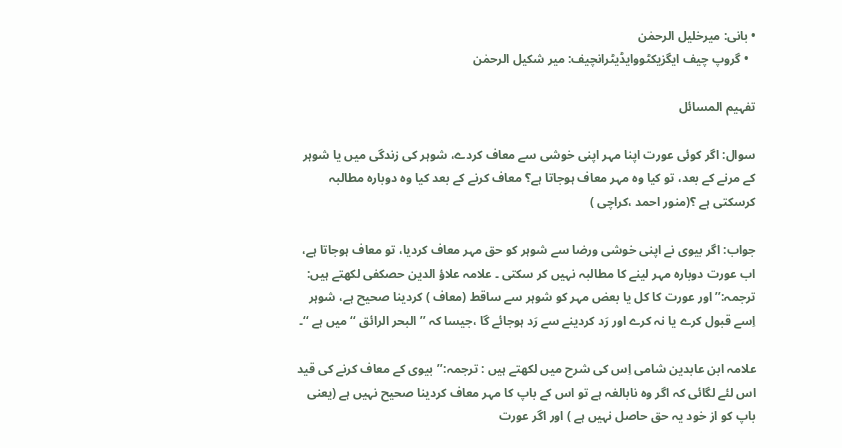• بانی: میرخلیل الرحمٰن
  • گروپ چیف ایگزیکٹووایڈیٹرانچیف: میر شکیل الرحمٰن

تفہیم المسائل

سوال: اگر کوئی عورت اپنا مہر اپنی خوشی سے معاف کردے، شوہر کی زندگی میں یا شوہر کے مرنے کے بعد، تو کیا وہ مہر معاف ہوجاتا ہے؟ معاف کرنے کے بعد کیا وہ دوبارہ مطالبہ کرسکتی ہے ؟(منور احمد ،کراچی )

جواب: اگر بیوی نے اپنی خوشی ورضا سے شوہر کو حق مہر معاف کردیا، تو معاف ہوجاتا ہے، اب عورت دوبارہ مہر لینے کا مطالبہ نہیں کر سکتی ۔ علامہ علاؤ الدین حصکفی لکھتے ہیں: ترجمہ:’’اور عورت کا کل یا بعض مہر کو شوہر سے ساقط (معاف ) کردینا صحیح ہے، شوہر اِسے قبول کرے یا نہ کرے اور رَد کردینے سے رَد ہوجائے گا ،جیسا کہ ’’البحر الرائق ‘‘ میں ہے ‘‘۔

علامہ ابن عابدین شامی اِس کی شرح میں لکھتے ہیں : ترجمہ:’’بیوی کے معاف کرنے کی قید اس لئے لگائی کہ اگر وہ نابالغہ ہے تو اس کے باپ کا مہر معاف کردینا صحیح نہیں ہے (یعنی باپ کو از خود یہ حق حاصل نہیں ہے ) اور اگر عورت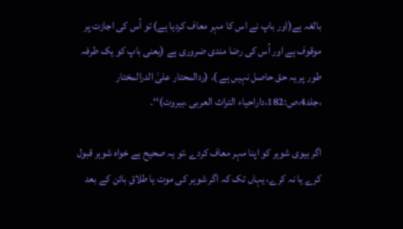بالغہ ہے(اور باپ نے اس کا مہر معاف کردیا ہے) تو اُس کی اجازت پر موقوف ہے اور اُس کی رضا مندی ضروری ہے (یعنی باپ کو یک طرفہ طور پر یہ حق حاصل نہیں ہے )، (ردالمحتار علیٰ الدرالمختار ،جلد4،ص:182،داراحیاء التراث العربی ،بیروت)‘‘۔

اگر بیوی شوہر کو اپنا مہر معاف کردے ،تو یہ صحیح ہے خواہ شوہر قبول کرے یا نہ کرے، یہاں تک کہ اگر شوہر کی موت یا طلاقِ بائن کے بعد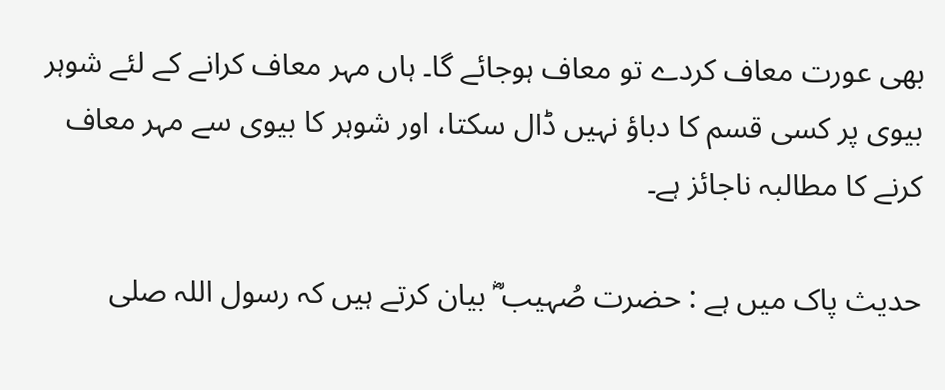بھی عورت معاف کردے تو معاف ہوجائے گا۔ ہاں مہر معاف کرانے کے لئے شوہر بیوی پر کسی قسم کا دباؤ نہیں ڈال سکتا، اور شوہر کا بیوی سے مہر معاف کرنے کا مطالبہ ناجائز ہے۔

حدیث پاک میں ہے : حضرت صُہیب ؓ بیان کرتے ہیں کہ رسول اللہ صلى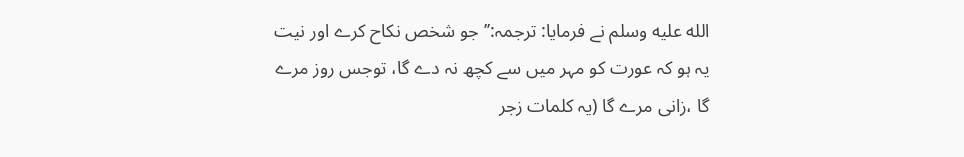الله عليه وسلم نے فرمایا: ترجمہ:’’جو شخص نکاح کرے اور نیت یہ ہو کہ عورت کو مہر میں سے کچھ نہ دے گا، توجس روز مرے گا ،زانی مرے گا (یہ کلمات زجر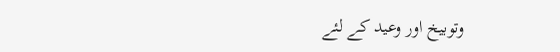وتوبیخ اور وعید کے لئے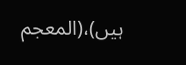ہیں)،(المعجم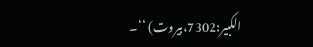الکبیر:7302،بیروت) ‘‘۔